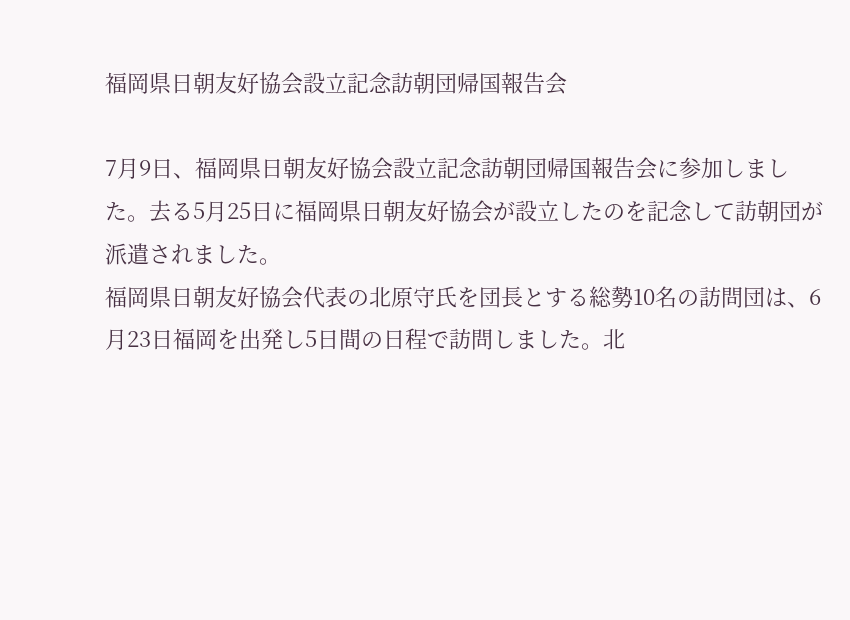福岡県日朝友好協会設立記念訪朝団帰国報告会

7月9日、福岡県日朝友好協会設立記念訪朝団帰国報告会に参加しました。去る5月25日に福岡県日朝友好協会が設立したのを記念して訪朝団が派遣されました。
福岡県日朝友好協会代表の北原守氏を団長とする総勢10名の訪問団は、6月23日福岡を出発し5日間の日程で訪問しました。北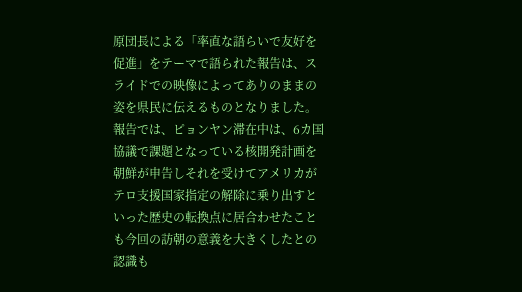原団長による「率直な語らいで友好を促進」をテーマで語られた報告は、スライドでの映像によってありのままの姿を県民に伝えるものとなりました。
報告では、ピョンヤン滞在中は、6カ国協議で課題となっている核開発計画を朝鮮が申告しそれを受けてアメリカがテロ支援国家指定の解除に乗り出すといった歴史の転換点に居合わせたことも今回の訪朝の意義を大きくしたとの認識も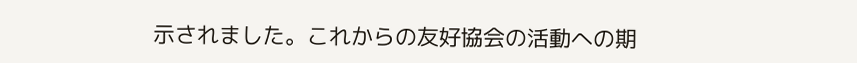示されました。これからの友好協会の活動への期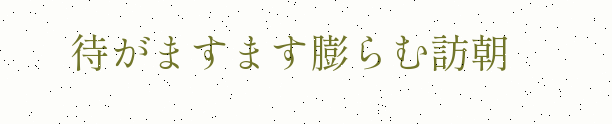待がますます膨らむ訪朝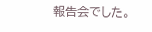報告会でした。